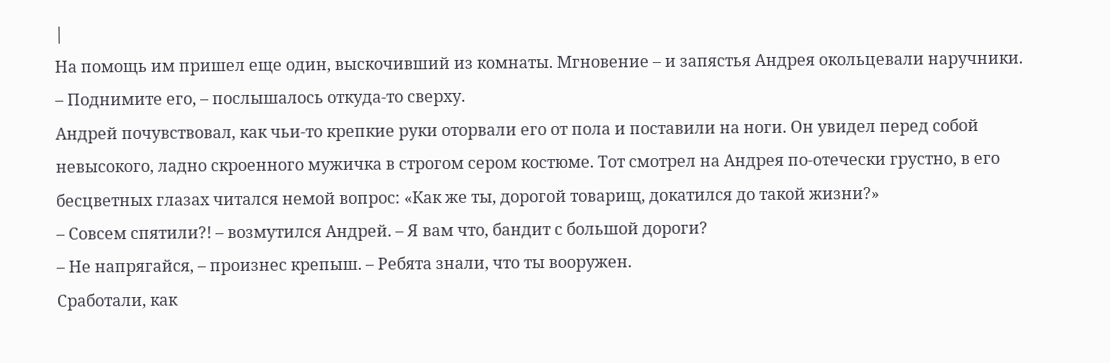|
На помощь им пришел еще один, выскочивший из комнаты. Мгновение – и запястья Андрея окольцевали наручники.
– Поднимите его, – послышалось откуда-то сверху.
Андрей почувствовал, как чьи-то крепкие руки оторвали его от пола и поставили на ноги. Он увидел перед собой невысокого, ладно скроенного мужичка в строгом сером костюме. Тот смотрел на Андрея по-отечески грустно, в его бесцветных глазах читался немой вопрос: «Как же ты, дорогой товарищ, докатился до такой жизни?»
– Совсем спятили?! – возмутился Андрей. – Я вам что, бандит с большой дороги?
– Не напрягайся, – произнес крепыш. – Ребята знали, что ты вооружен.
Сработали, как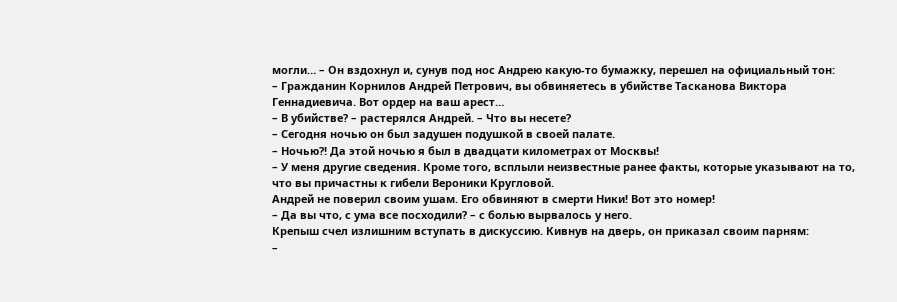могли… – Он вздохнул и, сунув под нос Андрею какую-то бумажку, перешел на официальный тон:
– Гражданин Корнилов Андрей Петрович, вы обвиняетесь в убийстве Тасканова Виктора Геннадиевича. Вот ордер на ваш арест…
– В убийстве? – растерялся Андрей. – Что вы несете?
– Сегодня ночью он был задушен подушкой в своей палате.
– Ночью?! Да этой ночью я был в двадцати километрах от Москвы!
– У меня другие сведения. Кроме того, всплыли неизвестные ранее факты, которые указывают на то, что вы причастны к гибели Вероники Кругловой.
Андрей не поверил своим ушам. Его обвиняют в смерти Ники! Вот это номер!
– Да вы что, с ума все посходили? – с болью вырвалось у него.
Крепыш счел излишним вступать в дискуссию. Кивнув на дверь, он приказал своим парням:
–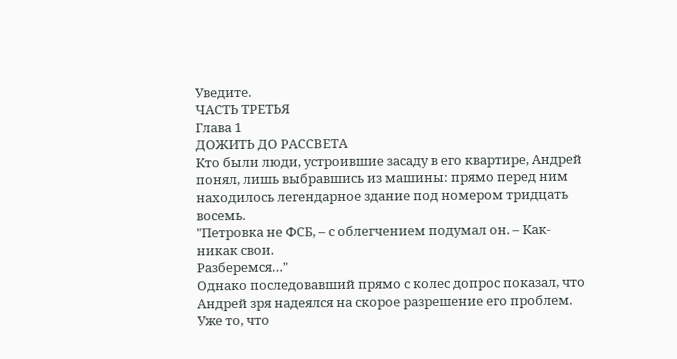Уведите.
ЧАСТЬ ТРЕТЬЯ
Глава 1
ДОЖИТЬ ДО РАССВЕТА
Кто были люди, устроившие засаду в его квартире, Андрей понял, лишь выбравшись из машины: прямо перед ним находилось легендарное здание под номером тридцать восемь.
"Петровка не ФСБ, – с облегчением подумал он. – Как-никак свои.
Разберемся…"
Однако последовавший прямо с колес допрос показал, что Андрей зря надеялся на скорое разрешение его проблем. Уже то, что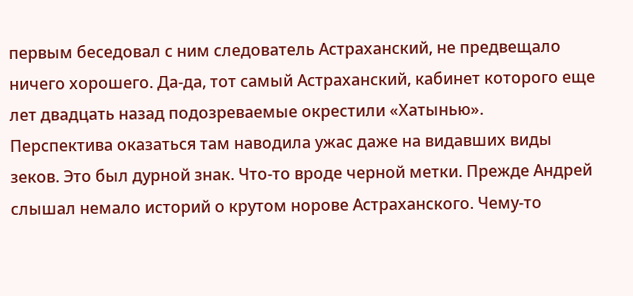первым беседовал с ним следователь Астраханский, не предвещало ничего хорошего. Да-да, тот самый Астраханский, кабинет которого еще лет двадцать назад подозреваемые окрестили «Хатынью».
Перспектива оказаться там наводила ужас даже на видавших виды зеков. Это был дурной знак. Что-то вроде черной метки. Прежде Андрей слышал немало историй о крутом норове Астраханского. Чему-то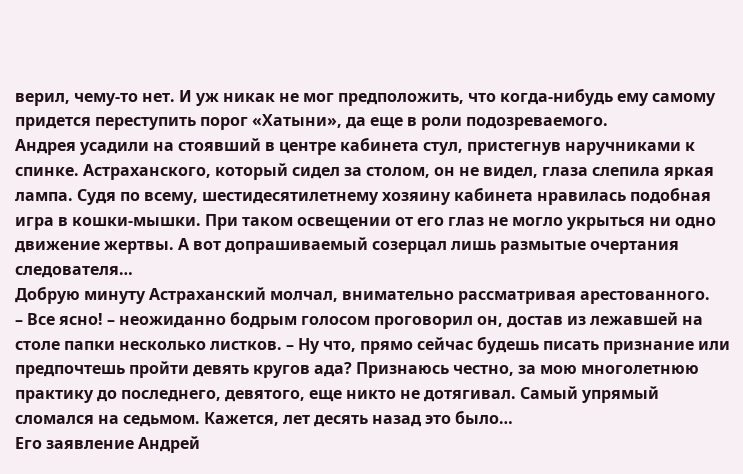верил, чему-то нет. И уж никак не мог предположить, что когда-нибудь ему самому придется переступить порог «Хатыни», да еще в роли подозреваемого.
Андрея усадили на стоявший в центре кабинета стул, пристегнув наручниками к спинке. Астраханского, который сидел за столом, он не видел, глаза слепила яркая лампа. Судя по всему, шестидесятилетнему хозяину кабинета нравилась подобная игра в кошки-мышки. При таком освещении от его глаз не могло укрыться ни одно движение жертвы. А вот допрашиваемый созерцал лишь размытые очертания следователя…
Добрую минуту Астраханский молчал, внимательно рассматривая арестованного.
– Все ясно! – неожиданно бодрым голосом проговорил он, достав из лежавшей на столе папки несколько листков. – Ну что, прямо сейчас будешь писать признание или предпочтешь пройти девять кругов ада? Признаюсь честно, за мою многолетнюю практику до последнего, девятого, еще никто не дотягивал. Самый упрямый сломался на седьмом. Кажется, лет десять назад это было…
Его заявление Андрей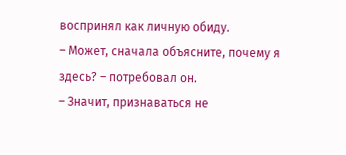воспринял как личную обиду.
– Может, сначала объясните, почему я здесь? – потребовал он.
– Значит, признаваться не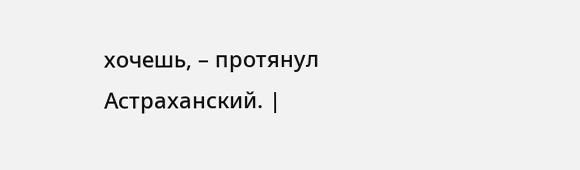хочешь, – протянул Астраханский. |